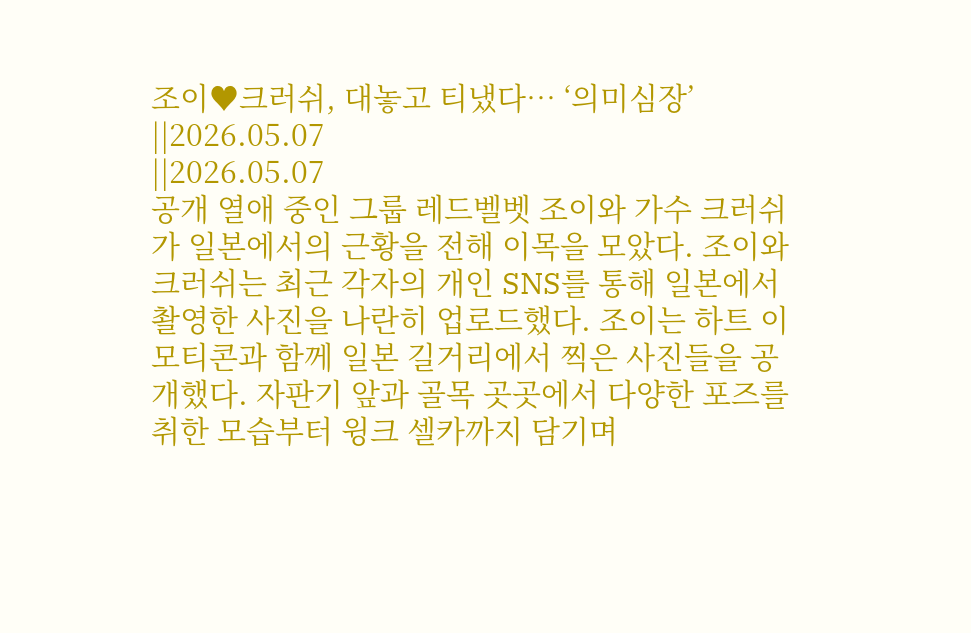조이♥크러쉬, 대놓고 티냈다… ‘의미심장’
||2026.05.07
||2026.05.07
공개 열애 중인 그룹 레드벨벳 조이와 가수 크러쉬가 일본에서의 근황을 전해 이목을 모았다. 조이와 크러쉬는 최근 각자의 개인 SNS를 통해 일본에서 촬영한 사진을 나란히 업로드했다. 조이는 하트 이모티콘과 함께 일본 길거리에서 찍은 사진들을 공개했다. 자판기 앞과 골목 곳곳에서 다양한 포즈를 취한 모습부터 윙크 셀카까지 담기며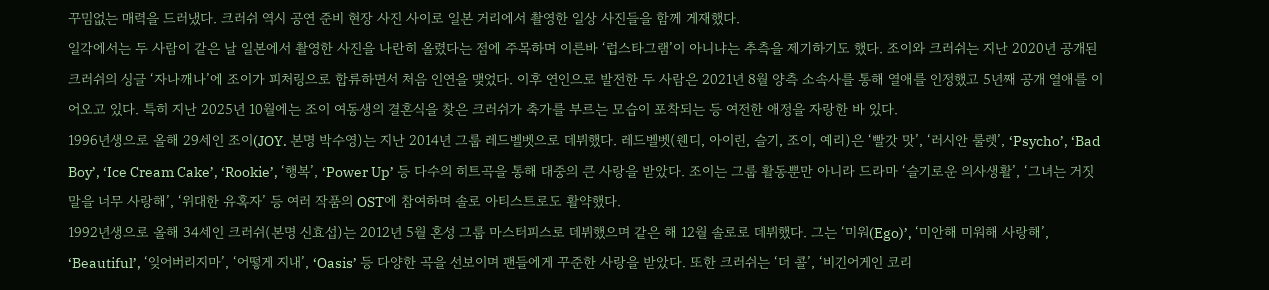꾸밈없는 매력을 드러냈다. 크러쉬 역시 공연 준비 현장 사진 사이로 일본 거리에서 촬영한 일상 사진들을 함께 게재했다.
일각에서는 두 사람이 같은 날 일본에서 촬영한 사진을 나란히 올렸다는 점에 주목하며 이른바 ‘럽스타그램’이 아니냐는 추측을 제기하기도 했다. 조이와 크러쉬는 지난 2020년 공개된 크러쉬의 싱글 ‘자나깨나’에 조이가 피처링으로 합류하면서 처음 인연을 맺었다. 이후 연인으로 발전한 두 사람은 2021년 8월 양측 소속사를 통해 열애를 인정했고 5년째 공개 열애를 이어오고 있다. 특히 지난 2025년 10월에는 조이 여동생의 결혼식을 찾은 크러쉬가 축가를 부르는 모습이 포착되는 등 여전한 애정을 자랑한 바 있다.
1996년생으로 올해 29세인 조이(JOY. 본명 박수영)는 지난 2014년 그룹 레드벨벳으로 데뷔했다. 레드벨벳(웬디, 아이린, 슬기, 조이, 예리)은 ‘빨갓 맛’, ‘러시안 룰렛’, ‘Psycho’, ‘Bad Boy’, ‘Ice Cream Cake’, ‘Rookie’, ‘행복’, ‘Power Up’ 등 다수의 히트곡을 통해 대중의 큰 사랑을 받았다. 조이는 그룹 활동뿐만 아니라 드라마 ‘슬기로운 의사생활’, ‘그녀는 거짓말을 너무 사랑해’, ‘위대한 유혹자’ 등 여러 작품의 OST에 참여하며 솔로 아티스트로도 활약했다.
1992년생으로 올해 34세인 크러쉬(본명 신효섭)는 2012년 5월 혼성 그룹 마스터피스로 데뷔했으며 같은 해 12월 솔로로 데뷔했다. 그는 ‘미워(Ego)’, ‘미안해 미워해 사랑해’, ‘Beautiful’, ‘잊어버리지마’, ‘어떻게 지내’, ‘Oasis’ 등 다양한 곡을 선보이며 팬들에게 꾸준한 사랑을 받았다. 또한 크러쉬는 ‘더 콜’, ‘비긴어게인 코리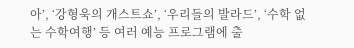아’, ‘강형욱의 개스트쇼’, ‘우리들의 발라드’, ‘수학 없는 수학여행’ 등 여러 예능 프로그램에 출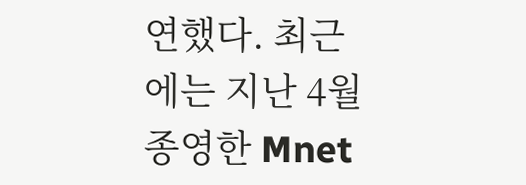연했다. 최근에는 지난 4월 종영한 Mnet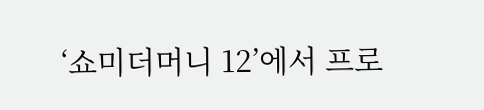‘쇼미더머니 12’에서 프로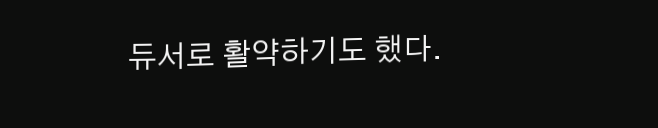듀서로 활약하기도 했다.